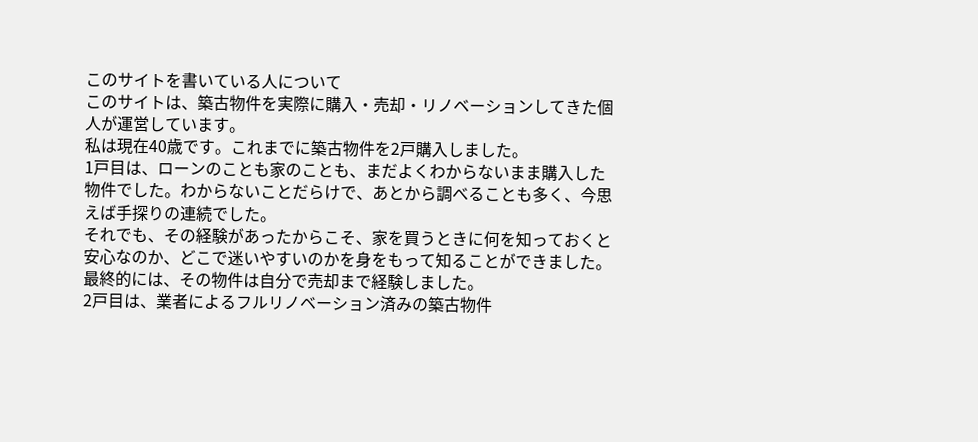このサイトを書いている人について
このサイトは、築古物件を実際に購入・売却・リノベーションしてきた個人が運営しています。
私は現在40歳です。これまでに築古物件を2戸購入しました。
1戸目は、ローンのことも家のことも、まだよくわからないまま購入した物件でした。わからないことだらけで、あとから調べることも多く、今思えば手探りの連続でした。
それでも、その経験があったからこそ、家を買うときに何を知っておくと安心なのか、どこで迷いやすいのかを身をもって知ることができました。最終的には、その物件は自分で売却まで経験しました。
2戸目は、業者によるフルリノベーション済みの築古物件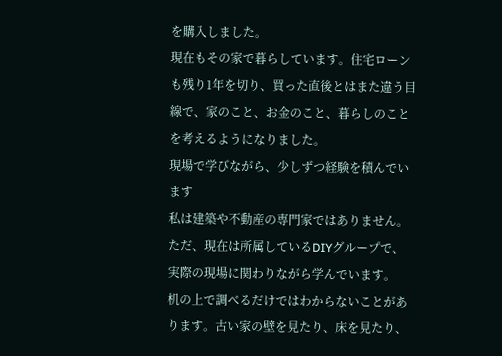を購入しました。
現在もその家で暮らしています。住宅ローンも残り1年を切り、買った直後とはまた違う目線で、家のこと、お金のこと、暮らしのことを考えるようになりました。
現場で学びながら、少しずつ経験を積んでいます
私は建築や不動産の専門家ではありません。
ただ、現在は所属しているDIYグループで、実際の現場に関わりながら学んでいます。
机の上で調べるだけではわからないことがあります。古い家の壁を見たり、床を見たり、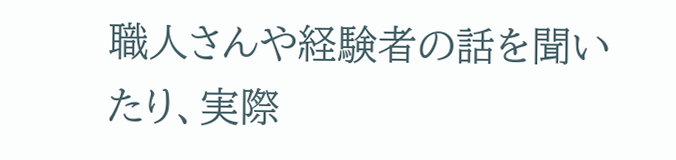職人さんや経験者の話を聞いたり、実際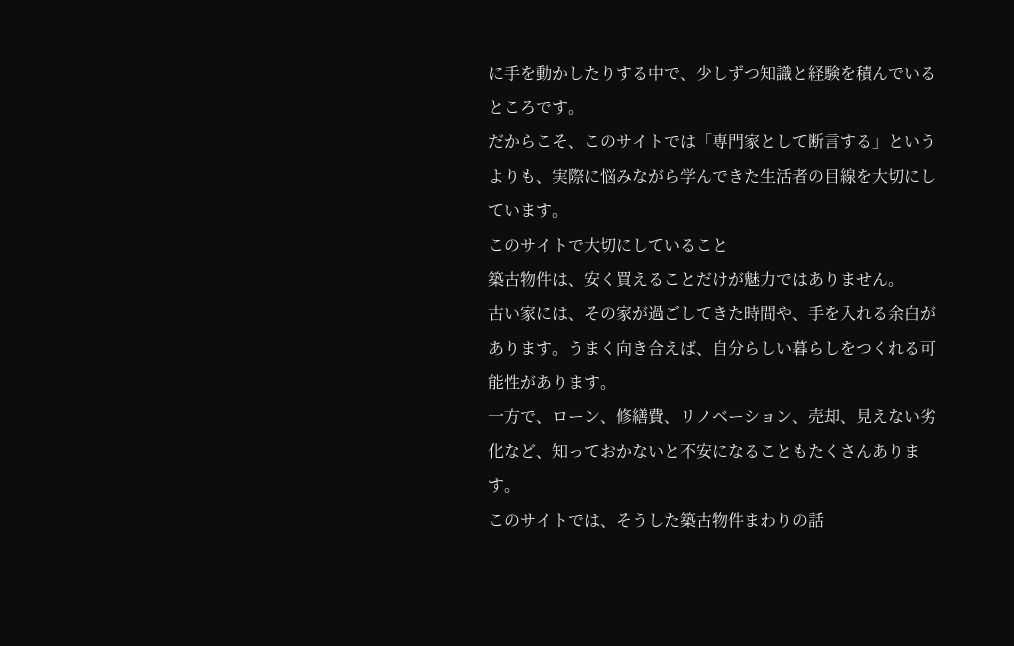に手を動かしたりする中で、少しずつ知識と経験を積んでいるところです。
だからこそ、このサイトでは「専門家として断言する」というよりも、実際に悩みながら学んできた生活者の目線を大切にしています。
このサイトで大切にしていること
築古物件は、安く買えることだけが魅力ではありません。
古い家には、その家が過ごしてきた時間や、手を入れる余白があります。うまく向き合えば、自分らしい暮らしをつくれる可能性があります。
一方で、ローン、修繕費、リノベーション、売却、見えない劣化など、知っておかないと不安になることもたくさんあります。
このサイトでは、そうした築古物件まわりの話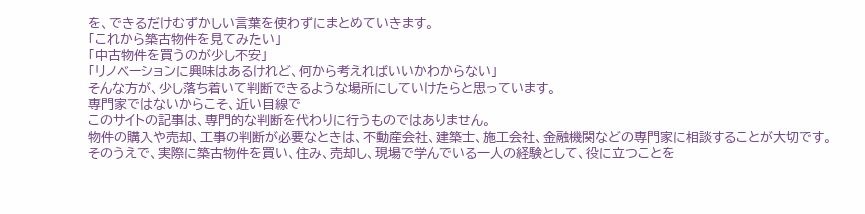を、できるだけむずかしい言葉を使わずにまとめていきます。
「これから築古物件を見てみたい」
「中古物件を買うのが少し不安」
「リノベーションに興味はあるけれど、何から考えればいいかわからない」
そんな方が、少し落ち着いて判断できるような場所にしていけたらと思っています。
専門家ではないからこそ、近い目線で
このサイトの記事は、専門的な判断を代わりに行うものではありません。
物件の購入や売却、工事の判断が必要なときは、不動産会社、建築士、施工会社、金融機関などの専門家に相談することが大切です。
そのうえで、実際に築古物件を買い、住み、売却し、現場で学んでいる一人の経験として、役に立つことを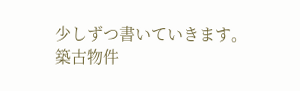少しずつ書いていきます。
築古物件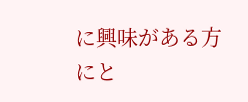に興味がある方にと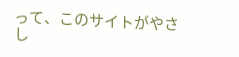って、このサイトがやさし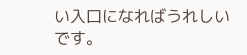い入口になればうれしいです。